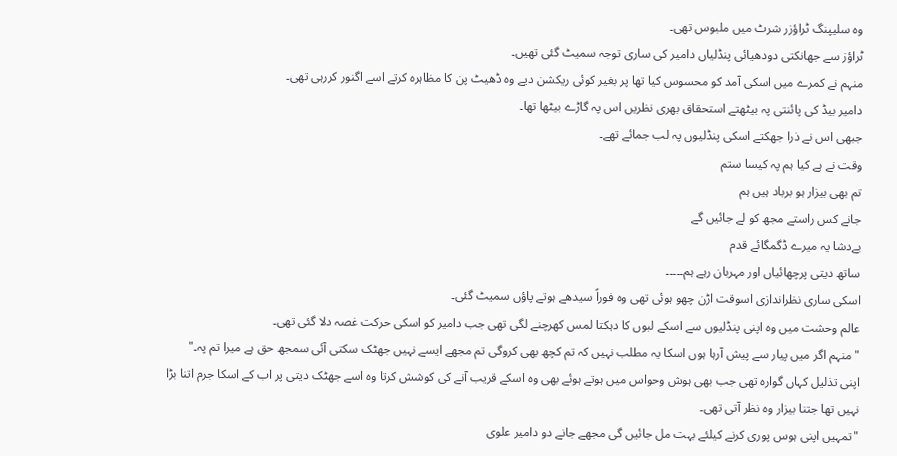وہ سلیپنگ ٹراؤزر شرٹ میں ملبوس تھی۔
ٹراؤز سے جھانکتی دودھیائی پنڈلیاں دامیر کی ساری توجہ سمیٹ گئی تھیں۔
منہم نے کمرے میں اسکی آمد کو محسوس کیا تھا پر بغیر کوئی ریکشن دیے وہ ڈھیٹ پن کا مظاہرہ کرتے اسے اگنور کررہی تھی۔
دامیر بیڈ کی پائنتی پہ بیٹھتے استحقاق بھری نظریں اس پہ گاڑے بیٹھا تھا۔
جبھی اس نے ذرا جھکتے اسکی پنڈلیوں پہ لب جمائے تھے۔
وقت نے ہے کیا ہم پہ کیسا ستم
تم بھی بیزار ہو برباد ہیں ہم
جانے کس راستے مجھ کو لے جائیں گے
بےدشا یہ میرے ڈگمگائے قدم
ساتھ دیتی پرچھائیاں اور مہربان رہے ہم۔۔۔۔۔
اسکی ساری نظراندازی اسوقت اڑن چھو ہوئی تھی وہ فوراً سیدھے ہوتے پاؤں سمیٹ گئی۔
عالم وحشت میں وہ اپنی پنڈلیوں سے اسکے لبوں کا دہکتا لمس کھرچنے لگی تھی جب دامیر کو اسکی حرکت غصہ دلا گئی تھی۔
"منہم اگر میں پیار سے پیش آرہا ہوں اسکا یہ مطلب نہیں کہ تم کچھ بھی کروگی تم مجھے ایسے نہیں جھٹک سکتی آئی سمجھ حق ہے میرا تم پہ۔"
اپنی تذلیل کہاں گوارہ تھی جب بھی ہوش وحواس میں ہوتے ہوئے بھی وہ اسکے قریب آنے کی کوشش کرتا وہ اسے جھٹک دیتی پر اب کے اسکا جرم اتنا بڑا نہیں تھا جتنا بیزار وہ نظر آتی تھی۔
"تمہیں اپنی ہوس پوری کرنے کیلئے بہت مل جائیں گی مجھے جانے دو دامیر علوی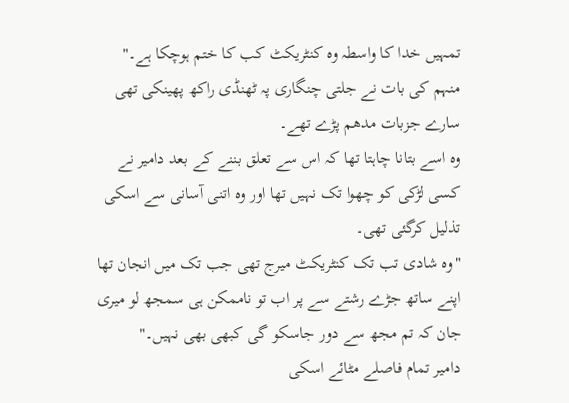تمہیں خدا کا واسطہ وہ کنٹریکٹ کب کا ختم ہوچکا ہے۔"
منہم کی بات نے جلتی چنگاری پہ ٹھنڈی راکھ پھینکی تھی سارے جزبات مدھم پڑے تھے۔
وہ اسے بتانا چاہتا تھا کہ اس سے تعلق بننے کے بعد دامیر نے کسی لڑکی کو چھوا تک نہیں تھا اور وہ اتنی آسانی سے اسکی تذلیل کرگئی تھی۔
"وہ شادی تب تک کنٹریکٹ میرج تھی جب تک میں انجان تھا اپنے ساتھ جڑے رشتے سے پر اب تو ناممکن ہی سمجھ لو میری جان کہ تم مجھ سے دور جاسکو گی کبھی بھی نہیں۔"
دامیر تمام فاصلے مٹائے اسکی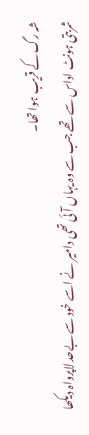شہ رگ کے قریب ہوا تھا۔
شربتی ہونٹ اداس سے تھے جب سے وہ یہاں آئی تھی دامیر نے اسے خود سے بےحد لاپرواہ دیکھا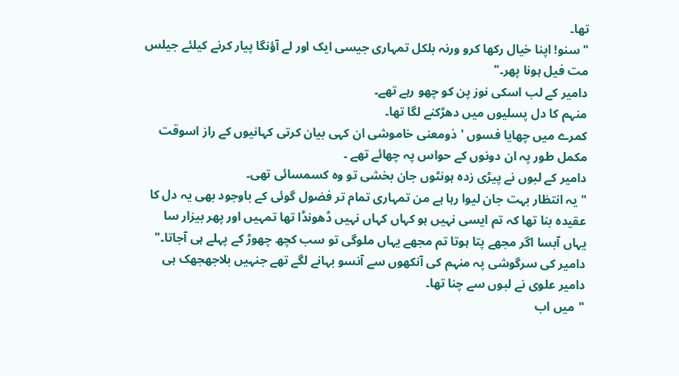تھا۔
"سنو! اپنا خیال رکھا کرو ورنہ بلکل تمہاری جیسی ایک اور لے آؤنگا پیار کرنے کیلئے جیلس مت فیل ہونا پھر۔"
دامیر کے لب اسکی نوز پن کو چھو رہے تھے۔
منہم کا دل پسلیوں میں دھڑکنے لگا تھا۔
کمرے میں چھایا فسوں 'ذومعنی خاموشی ان کہی بیان کرتی کہانیوں کے راز اسوقت مکمل طور پہ ان دونوں کے حواس پہ چھائے تھے ۔
دامیر کے لبوں نے پیڑی زدہ ہونٹوں جان بخشی تو وہ کسمسائی تھی۔
"یہ انتظار بہت جان لیوا رہا ہے من تمہاری تمام تر فضول گوئی کے باوجود بھی یہ دل کا عقیدہ بنا تھا کہ تم ایسی نہیں ہو کہاں کہاں نہیں ڈھونڈا تھا تمہیں اور پھر بیزار سا یہاں آبسا اگر مجھے پتا ہوتا تم مجھے یہاں ملوگی تو سب کچھ چھوڑ کے پہلے ہی آجاتا۔"
دامیر کی سرگوشی پہ منہم کی آنکھوں سے آنسو بہانے لگے تھے جنہیں بلاجھجھک ہی دامیر علوی نے لبوں سے چنا تھا۔
"میں اب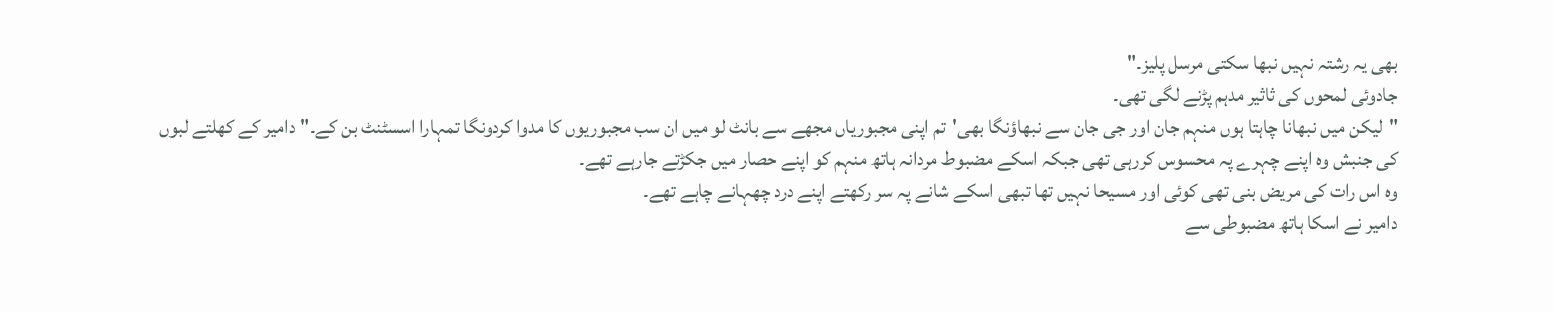بھی یہ رشتہ نہیں نبھا سکتی مرسل پلیز۔"
جادوئی لمحوں کی ثاثیر مدہم پڑنے لگی تھی۔
"لیکن میں نبھانا چاہتا ہوں منہم جان اور جی جان سے نبھاؤنگا بھی'تم اپنی مجبوریاں مجھے سے بانٹ لو میں ان سب مجبوریوں کا مدوا کردونگا تمہارا اسسٹنٹ بن کے۔"دامیر کے کھلتے لبوں کی جنبش وہ اپنے چہرے پہ محسوس کررہی تھی جبکہ اسکے مضبوط مردانہ ہاتھ منہم کو اپنے حصار میں جکڑتے جارہے تھے۔
وہ اس رات کی مریض بنی تھی کوئی اور مسیحا نہیں تھا تبھی اسکے شانے پہ سر رکھتے اپنے درد چھہانے چاہے تھے۔
دامیر نے اسکا ہاتھ مضبوطی سے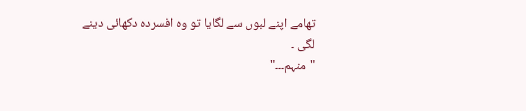تھامے اپنے لبوں سے لگایا تو وہ افسردہ دکھائی دینے لگی ۔
"منہم۔۔۔"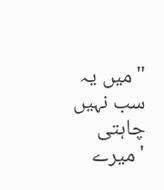"میں یہ سب نہیں چاہتی 'میرے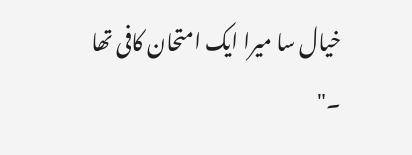خیال سا میرا ایک امتحان کافی تھا ۔"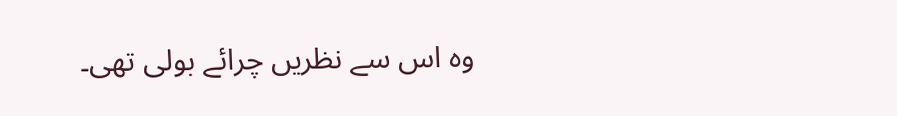وہ اس سے نظریں چرائے بولی تھی۔